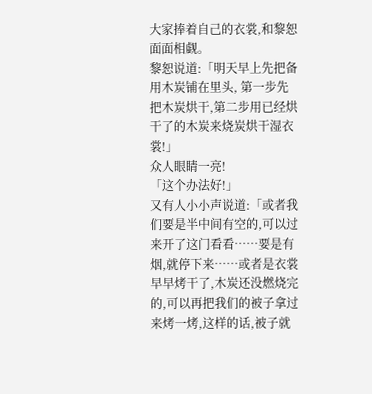大家捧着自己的衣裳,和黎恕面面相觑。
黎恕说道:「明天早上先把备用木炭铺在里头, 第一步先把木炭烘干,第二步用已经烘干了的木炭来烧炭烘干湿衣裳!」
众人眼睛一亮!
「这个办法好!」
又有人小小声说道:「或者我们要是半中间有空的,可以过来开了这门看看……要是有烟,就停下来……或者是衣裳早早烤干了,木炭还没燃烧完的,可以再把我们的被子拿过来烤一烤,这样的话,被子就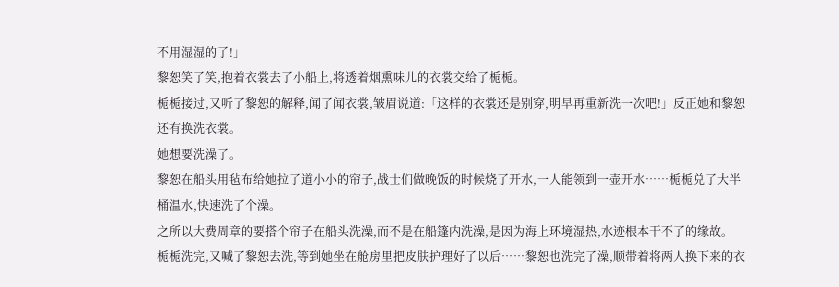不用湿湿的了!」
黎恕笑了笑,抱着衣裳去了小船上,将透着烟熏味儿的衣裳交给了栀栀。
栀栀接过,又听了黎恕的解释,闻了闻衣裳,皱眉说道:「这样的衣裳还是别穿,明早再重新洗一次吧!」反正她和黎恕还有换洗衣裳。
她想要洗澡了。
黎恕在船头用毡布给她拉了道小小的帘子,战士们做晚饭的时候烧了开水,一人能领到一壶开水……栀栀兑了大半桶温水,快速洗了个澡。
之所以大费周章的要搭个帘子在船头洗澡,而不是在船篷内洗澡,是因为海上环境湿热,水迹根本干不了的缘故。
栀栀洗完,又喊了黎恕去洗,等到她坐在舱房里把皮肤护理好了以后……黎恕也洗完了澡,顺带着将两人换下来的衣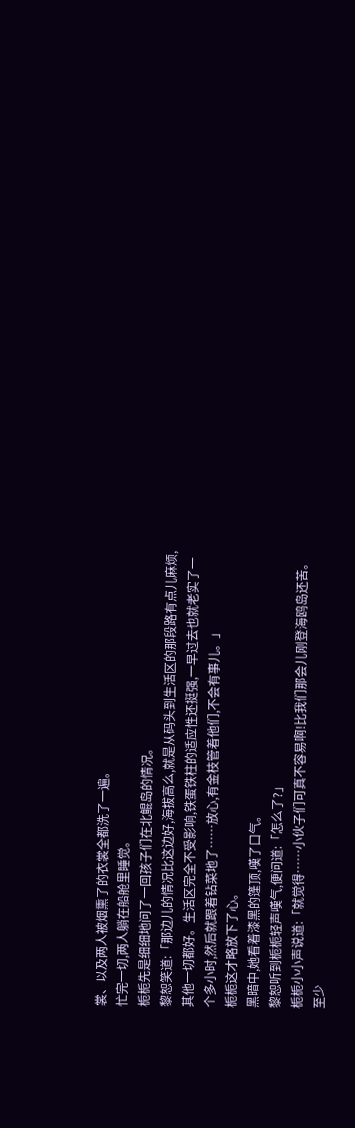裳、以及两人被烟熏了的衣裳全都洗了一遍。
忙完一切,两人躺在船舱里睡觉。
栀栀先是细细地问了一回孩子们在北鲲岛的情况。
黎恕笑道:「那边儿的情况比这边好,海拔高么,就是从码头到生活区的那段路有点儿麻烦,其他一切都好。生活区完全不受影响,铁蛋铁柱的适应性还挺强,一早过去也就老实了一个多小时,然后就跟着钻菜地了……放心,有金枝管着他们,不会有事儿。」
栀栀这才略放下了心。
黑暗中,她看着漆黑的篷顶,嘆了口气。
黎恕听到栀栀轻声嘆气,便问道:「怎么了?」
栀栀小小声说道:「就觉得……小伙子们可真不容易啊!比我们那会儿刚登海鸥岛还苦。至少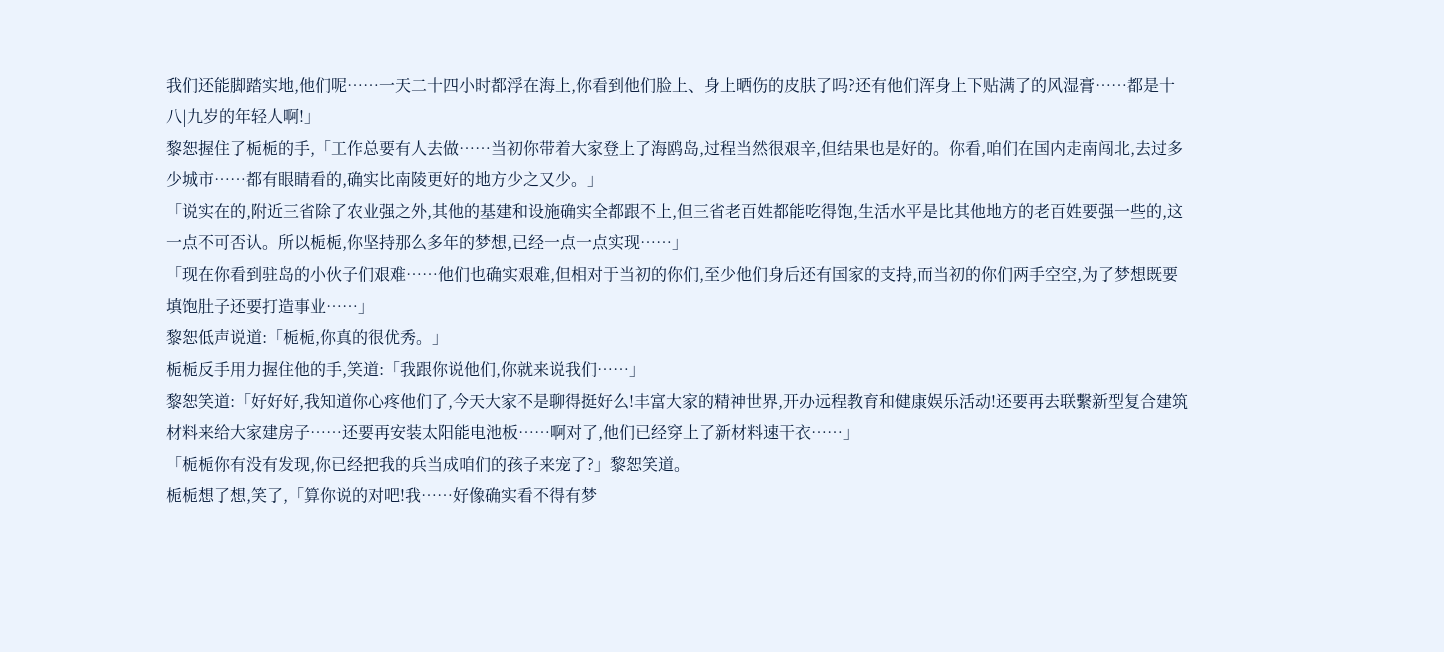我们还能脚踏实地,他们呢……一天二十四小时都浮在海上,你看到他们脸上、身上晒伤的皮肤了吗?还有他们浑身上下贴满了的风湿膏……都是十八|九岁的年轻人啊!」
黎恕握住了栀栀的手,「工作总要有人去做……当初你带着大家登上了海鸥岛,过程当然很艰辛,但结果也是好的。你看,咱们在国内走南闯北,去过多少城市……都有眼睛看的,确实比南陵更好的地方少之又少。」
「说实在的,附近三省除了农业强之外,其他的基建和设施确实全都跟不上,但三省老百姓都能吃得饱,生活水平是比其他地方的老百姓要强一些的,这一点不可否认。所以栀栀,你坚持那么多年的梦想,已经一点一点实现……」
「现在你看到驻岛的小伙子们艰难……他们也确实艰难,但相对于当初的你们,至少他们身后还有国家的支持,而当初的你们两手空空,为了梦想既要填饱肚子还要打造事业……」
黎恕低声说道:「栀栀,你真的很优秀。」
栀栀反手用力握住他的手,笑道:「我跟你说他们,你就来说我们……」
黎恕笑道:「好好好,我知道你心疼他们了,今天大家不是聊得挺好么!丰富大家的精神世界,开办远程教育和健康娱乐活动!还要再去联繫新型复合建筑材料来给大家建房子……还要再安装太阳能电池板……啊对了,他们已经穿上了新材料速干衣……」
「栀栀你有没有发现,你已经把我的兵当成咱们的孩子来宠了?」黎恕笑道。
栀栀想了想,笑了,「算你说的对吧!我……好像确实看不得有梦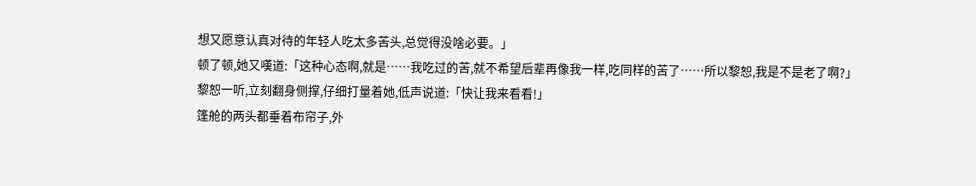想又愿意认真对待的年轻人吃太多苦头,总觉得没啥必要。」
顿了顿,她又嘆道:「这种心态啊,就是……我吃过的苦,就不希望后辈再像我一样,吃同样的苦了……所以黎恕,我是不是老了啊?」
黎恕一听,立刻翻身侧撑,仔细打量着她,低声说道:「快让我来看看!」
篷舱的两头都垂着布帘子,外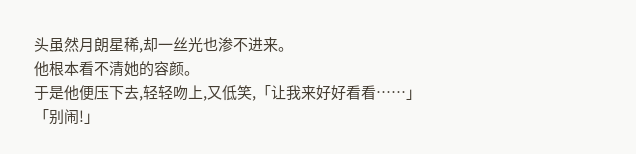头虽然月朗星稀,却一丝光也渗不进来。
他根本看不清她的容颜。
于是他便压下去,轻轻吻上,又低笑,「让我来好好看看……」
「别闹!」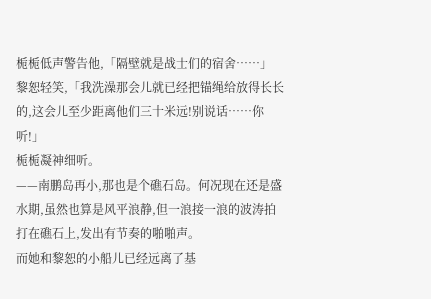栀栀低声警告他,「隔壁就是战士们的宿舍……」
黎恕轻笑,「我洗澡那会儿就已经把锚绳给放得长长的,这会儿至少距离他们三十米远!别说话……你听!」
栀栀凝神细听。
——南鹏岛再小,那也是个礁石岛。何况现在还是盛水期,虽然也算是风平浪静,但一浪接一浪的波涛拍打在礁石上,发出有节奏的啪啪声。
而她和黎恕的小船儿已经远离了基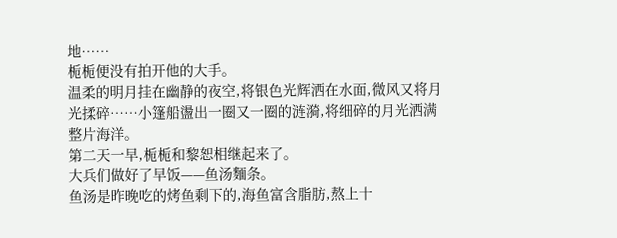地……
栀栀便没有拍开他的大手。
温柔的明月挂在幽静的夜空,将银色光辉洒在水面,微风又将月光揉碎……小篷船盪出一圈又一圈的涟漪,将细碎的月光洒满整片海洋。
第二天一早,栀栀和黎恕相继起来了。
大兵们做好了早饭——鱼汤麵条。
鱼汤是昨晚吃的烤鱼剩下的,海鱼富含脂肪,熬上十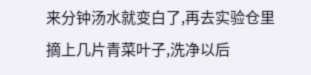来分钟汤水就变白了,再去实验仓里摘上几片青菜叶子,洗净以后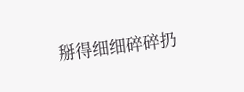掰得细细碎碎扔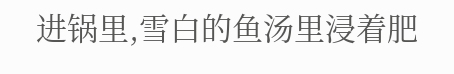进锅里,雪白的鱼汤里浸着肥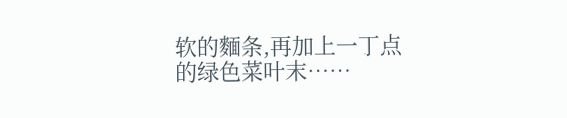软的麵条,再加上一丁点的绿色菜叶末……